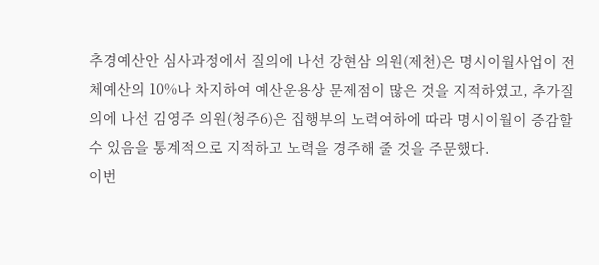추경예산안 심사과정에서 질의에 나선 강현삼 의원(제천)은 명시이월사업이 전체예산의 10%나 차지하여 예산운용상 문제점이 많은 것을 지적하였고, 추가질의에 나선 김영주 의원(청주6)은 집행부의 노력여하에 따라 명시이월이 증감할 수 있음을 통계적으로 지적하고 노력을 경주해 줄 것을 주문했다.
이번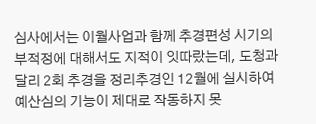심사에서는 이월사업과 함께 추경편성 시기의 부적정에 대해서도 지적이 잇따랐는데, 도청과 달리 2회 추경을 정리추경인 12월에 실시하여 예산심의 기능이 제대로 작동하지 못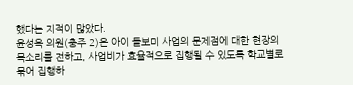했다는 지적이 많았다.
윤성옥 의원(충주 2)은 아이 돌보미 사업의 문제점에 대한 현장의 목소리를 전하고, 사업비가 효율적으로 집행될 수 있도록 학교별로 묶어 집행하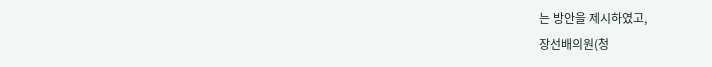는 방안을 제시하였고,
장선배의원(청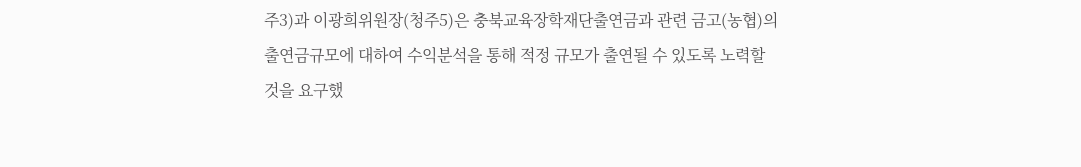주3)과 이광희위원장(청주5)은 충북교육장학재단출연금과 관련 금고(농협)의 출연금규모에 대하여 수익분석을 통해 적정 규모가 출연될 수 있도록 노력할 것을 요구했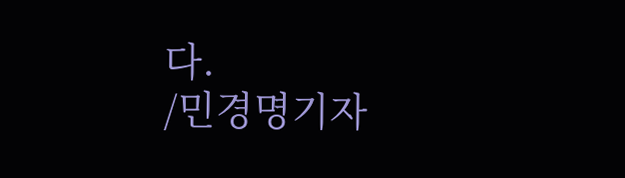다.
/민경명기자